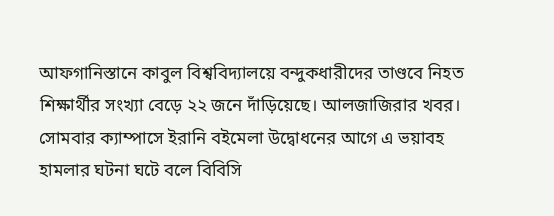আফগানিস্তানে কাবুল বিশ্ববিদ্যালয়ে বন্দুকধারীদের তাণ্ডবে নিহত শিক্ষার্থীর সংখ্যা বেড়ে ২২ জনে দাঁড়িয়েছে। আলজাজিরার খবর।
সোমবার ক্যাম্পাসে ইরানি বইমেলা উদ্বোধনের আগে এ ভয়াবহ হামলার ঘটনা ঘটে বলে বিবিসি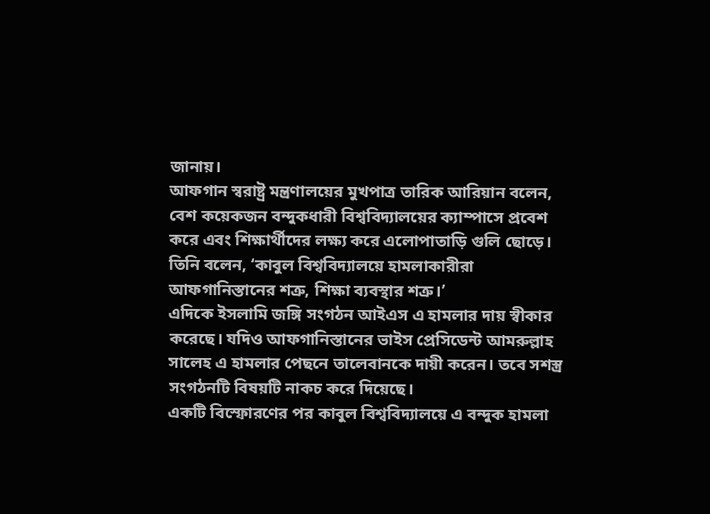জানায়।
আফগান স্বরাষ্ট্র মন্ত্রণালয়ের মুখপাত্র তারিক আরিয়ান বলেন, বেশ কয়েকজন বন্দুকধারী বিশ্ববিদ্যালয়ের ক্যাম্পাসে প্রবেশ করে এবং শিক্ষার্থীদের লক্ষ্য করে এলোপাতাড়ি গুলি ছোড়ে।
তিনি বলেন, ‘কাবুল বিশ্ববিদ্যালয়ে হামলাকারীরা আফগানিস্তানের শত্রু, শিক্ষা ব্যবস্থার শত্রু।’
এদিকে ইসলামি জঙ্গি সংগঠন আইএস এ হামলার দায় স্বীকার করেছে। যদিও আফগানিস্তানের ভাইস প্রেসিডেন্ট আমরুল্লাহ সালেহ এ হামলার পেছনে তালেবানকে দায়ী করেন। তবে সশস্ত্র সংগঠনটি বিষয়টি নাকচ করে দিয়েছে।
একটি বিস্ফোরণের পর কাবুল বিশ্ববিদ্যালয়ে এ বন্দুক হামলা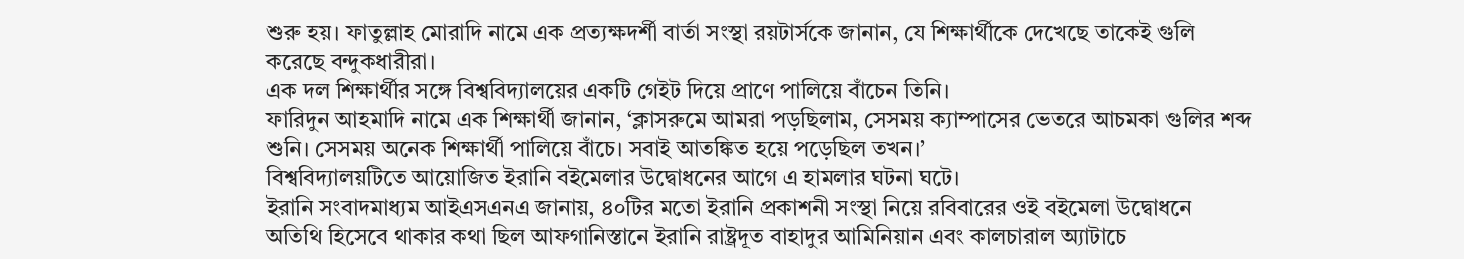শুরু হয়। ফাতুল্লাহ মোরাদি নামে এক প্রত্যক্ষদর্শী বার্তা সংস্থা রয়টার্সকে জানান, যে শিক্ষার্থীকে দেখেছে তাকেই গুলি করেছে বন্দুকধারীরা।
এক দল শিক্ষার্থীর সঙ্গে বিশ্ববিদ্যালয়ের একটি গেইট দিয়ে প্রাণে পালিয়ে বাঁচেন তিনি।
ফারিদুন আহমাদি নামে এক শিক্ষার্থী জানান, ‘ক্লাসরুমে আমরা পড়ছিলাম, সেসময় ক্যাম্পাসের ভেতরে আচমকা গুলির শব্দ শুনি। সেসময় অনেক শিক্ষার্থী পালিয়ে বাঁচে। সবাই আতঙ্কিত হয়ে পড়েছিল তখন।’
বিশ্ববিদ্যালয়টিতে আয়োজিত ইরানি বইমেলার উদ্বোধনের আগে এ হামলার ঘটনা ঘটে।
ইরানি সংবাদমাধ্যম আইএসএনএ জানায়, ৪০টির মতো ইরানি প্রকাশনী সংস্থা নিয়ে রবিবারের ওই বইমেলা উদ্বোধনে অতিথি হিসেবে থাকার কথা ছিল আফগানিস্তানে ইরানি রাষ্ট্রদূত বাহাদুর আমিনিয়ান এবং কালচারাল অ্যাটাচে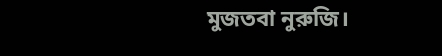মুজতবা নুরুজি।